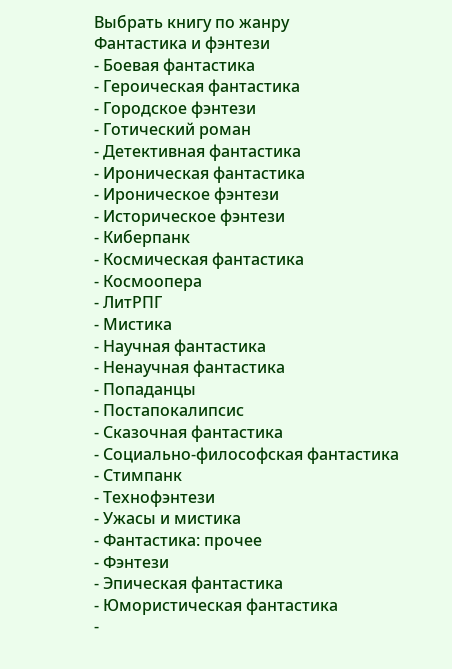Выбрать книгу по жанру
Фантастика и фэнтези
- Боевая фантастика
- Героическая фантастика
- Городское фэнтези
- Готический роман
- Детективная фантастика
- Ироническая фантастика
- Ироническое фэнтези
- Историческое фэнтези
- Киберпанк
- Космическая фантастика
- Космоопера
- ЛитРПГ
- Мистика
- Научная фантастика
- Ненаучная фантастика
- Попаданцы
- Постапокалипсис
- Сказочная фантастика
- Социально-философская фантастика
- Стимпанк
- Технофэнтези
- Ужасы и мистика
- Фантастика: прочее
- Фэнтези
- Эпическая фантастика
- Юмористическая фантастика
-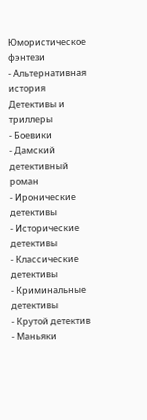Юмористическое фэнтези
- Альтернативная история
Детективы и триллеры
- Боевики
- Дамский детективный роман
- Иронические детективы
- Исторические детективы
- Классические детективы
- Криминальные детективы
- Крутой детектив
- Маньяки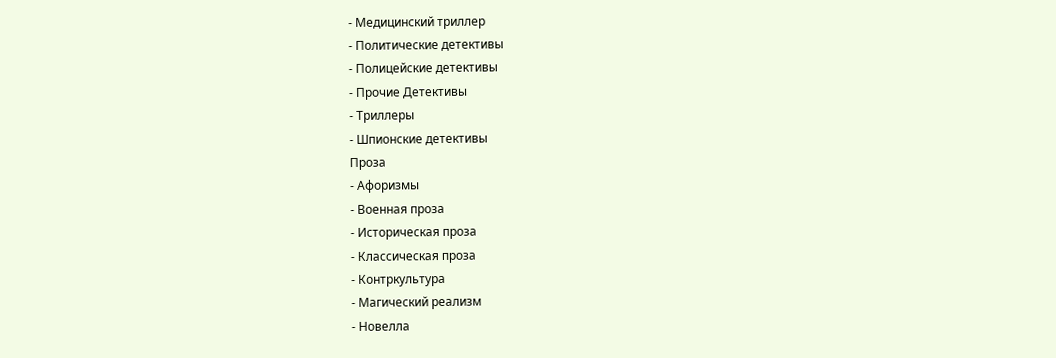- Медицинский триллер
- Политические детективы
- Полицейские детективы
- Прочие Детективы
- Триллеры
- Шпионские детективы
Проза
- Афоризмы
- Военная проза
- Историческая проза
- Классическая проза
- Контркультура
- Магический реализм
- Новелла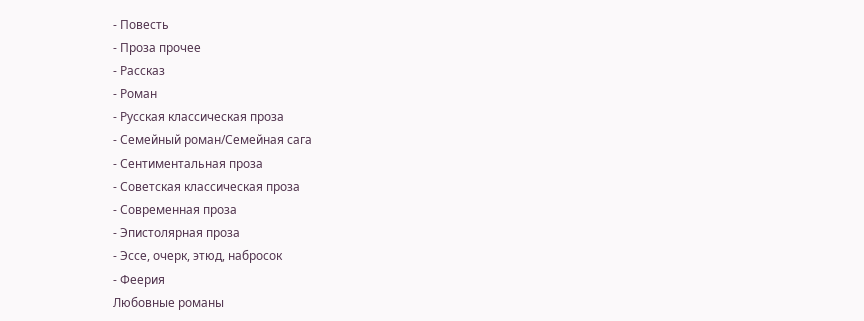- Повесть
- Проза прочее
- Рассказ
- Роман
- Русская классическая проза
- Семейный роман/Семейная сага
- Сентиментальная проза
- Советская классическая проза
- Современная проза
- Эпистолярная проза
- Эссе, очерк, этюд, набросок
- Феерия
Любовные романы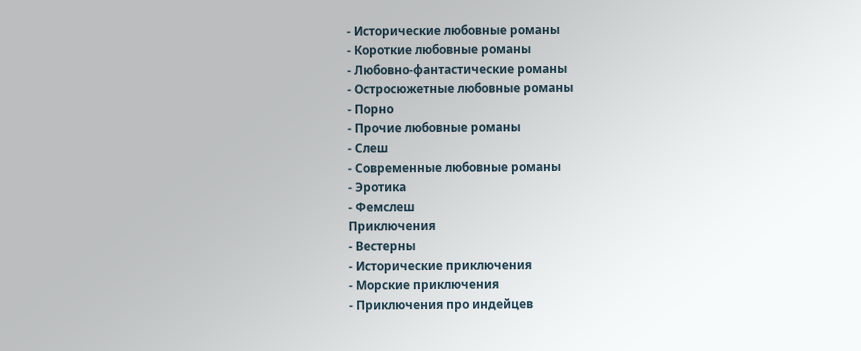- Исторические любовные романы
- Короткие любовные романы
- Любовно-фантастические романы
- Остросюжетные любовные романы
- Порно
- Прочие любовные романы
- Слеш
- Современные любовные романы
- Эротика
- Фемслеш
Приключения
- Вестерны
- Исторические приключения
- Морские приключения
- Приключения про индейцев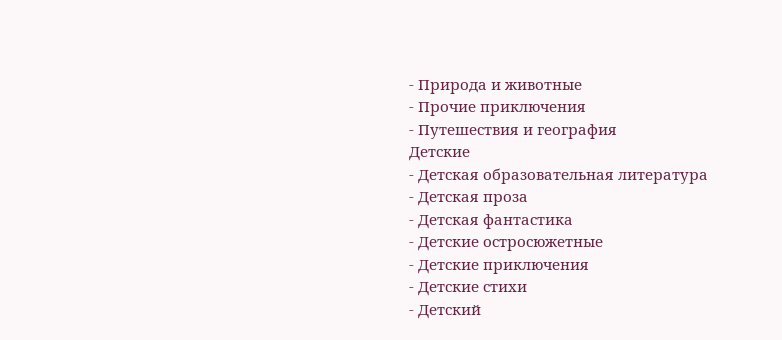- Природа и животные
- Прочие приключения
- Путешествия и география
Детские
- Детская образовательная литература
- Детская проза
- Детская фантастика
- Детские остросюжетные
- Детские приключения
- Детские стихи
- Детский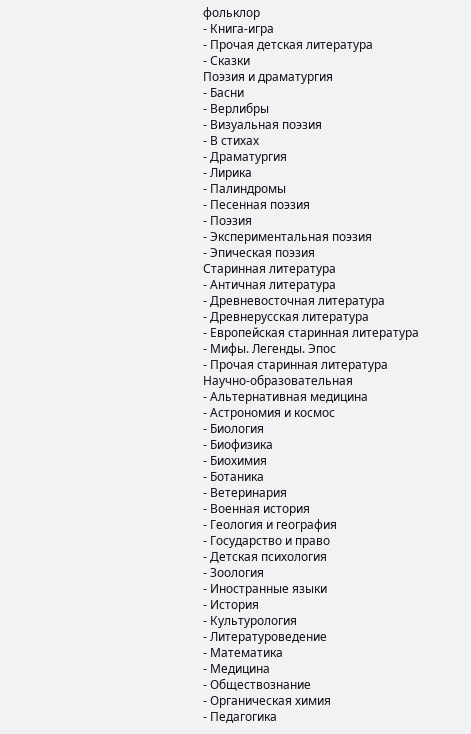фольклор
- Книга-игра
- Прочая детская литература
- Сказки
Поэзия и драматургия
- Басни
- Верлибры
- Визуальная поэзия
- В стихах
- Драматургия
- Лирика
- Палиндромы
- Песенная поэзия
- Поэзия
- Экспериментальная поэзия
- Эпическая поэзия
Старинная литература
- Античная литература
- Древневосточная литература
- Древнерусская литература
- Европейская старинная литература
- Мифы. Легенды. Эпос
- Прочая старинная литература
Научно-образовательная
- Альтернативная медицина
- Астрономия и космос
- Биология
- Биофизика
- Биохимия
- Ботаника
- Ветеринария
- Военная история
- Геология и география
- Государство и право
- Детская психология
- Зоология
- Иностранные языки
- История
- Культурология
- Литературоведение
- Математика
- Медицина
- Обществознание
- Органическая химия
- Педагогика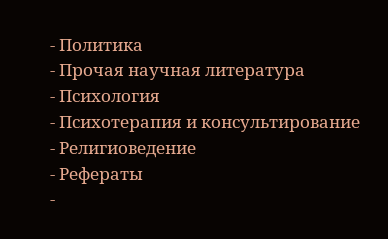- Политика
- Прочая научная литература
- Психология
- Психотерапия и консультирование
- Религиоведение
- Рефераты
-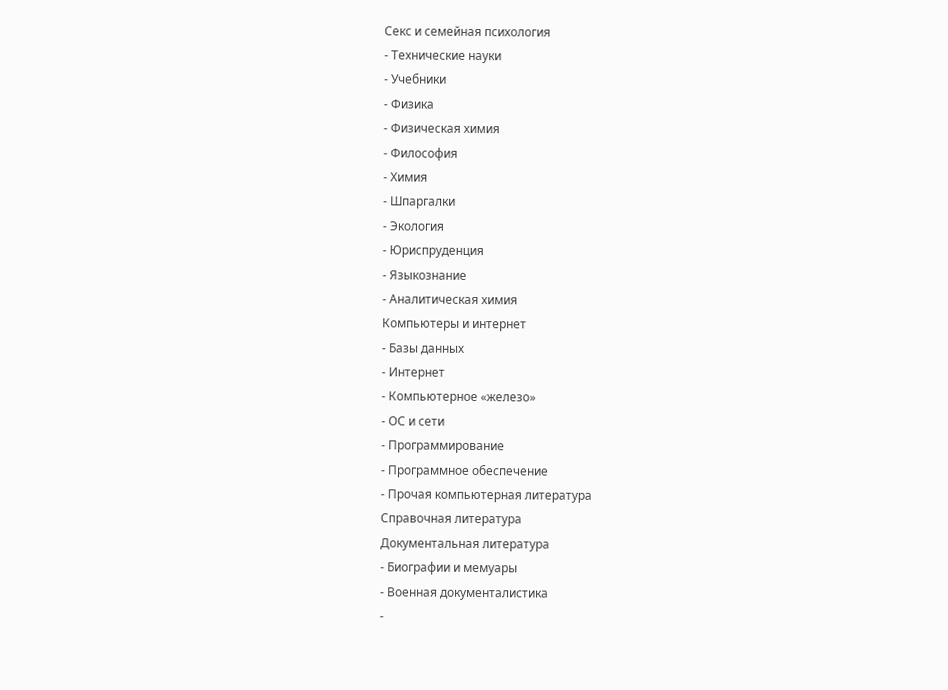Секс и семейная психология
- Технические науки
- Учебники
- Физика
- Физическая химия
- Философия
- Химия
- Шпаргалки
- Экология
- Юриспруденция
- Языкознание
- Аналитическая химия
Компьютеры и интернет
- Базы данных
- Интернет
- Компьютерное «железо»
- ОС и сети
- Программирование
- Программное обеспечение
- Прочая компьютерная литература
Справочная литература
Документальная литература
- Биографии и мемуары
- Военная документалистика
-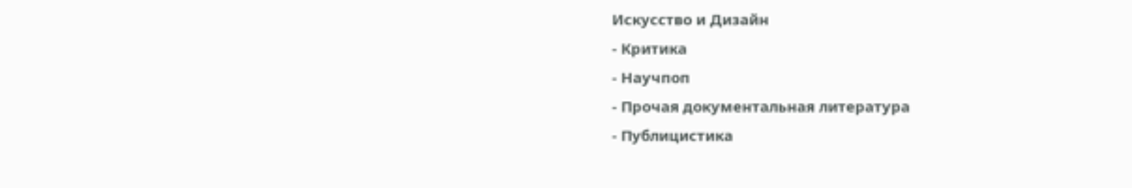Искусство и Дизайн
- Критика
- Научпоп
- Прочая документальная литература
- Публицистика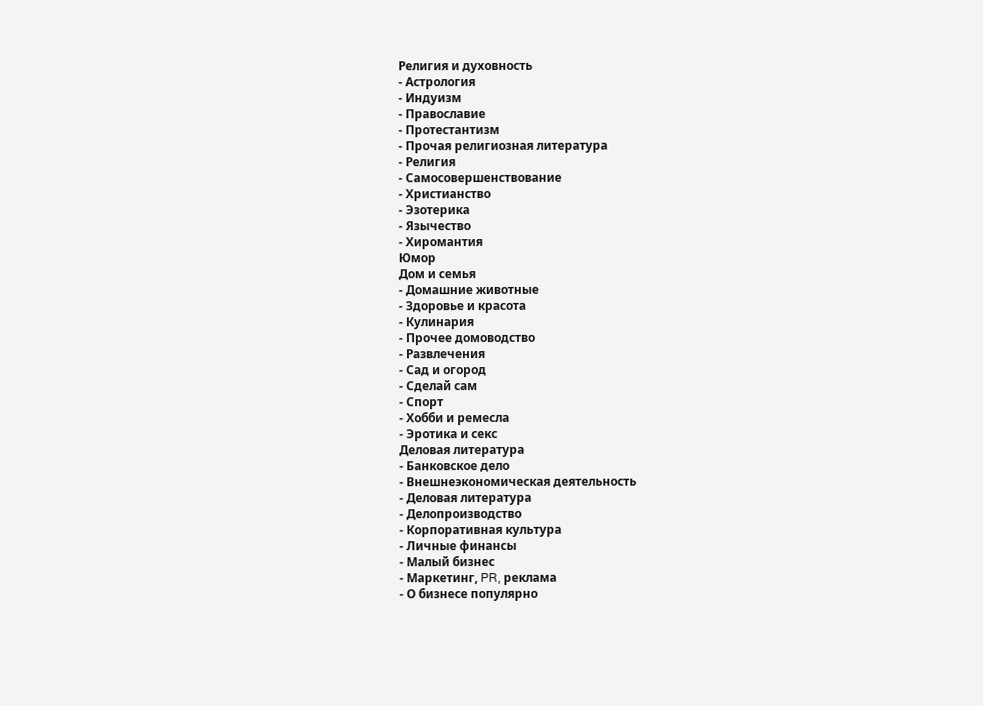Религия и духовность
- Астрология
- Индуизм
- Православие
- Протестантизм
- Прочая религиозная литература
- Религия
- Самосовершенствование
- Христианство
- Эзотерика
- Язычество
- Хиромантия
Юмор
Дом и семья
- Домашние животные
- Здоровье и красота
- Кулинария
- Прочее домоводство
- Развлечения
- Сад и огород
- Сделай сам
- Спорт
- Хобби и ремесла
- Эротика и секс
Деловая литература
- Банковское дело
- Внешнеэкономическая деятельность
- Деловая литература
- Делопроизводство
- Корпоративная культура
- Личные финансы
- Малый бизнес
- Маркетинг, PR, реклама
- О бизнесе популярно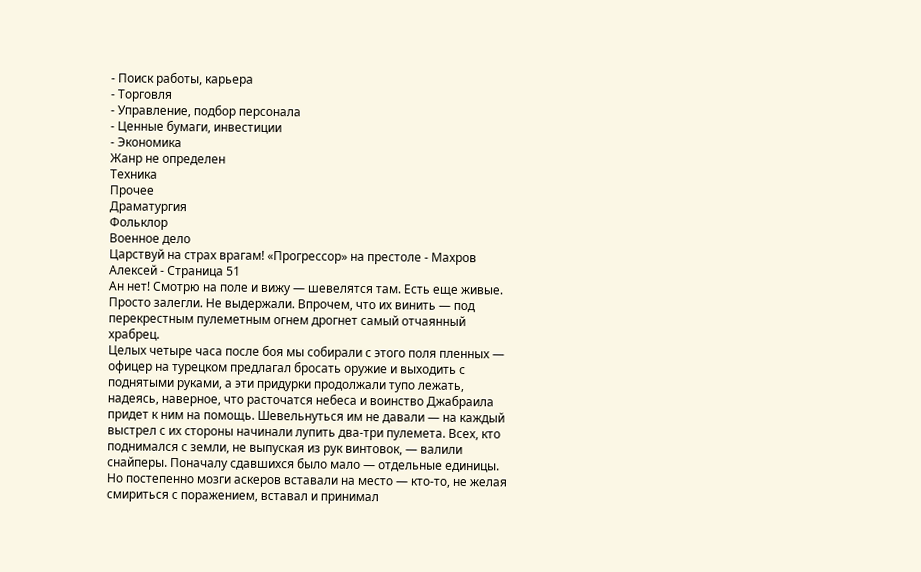- Поиск работы, карьера
- Торговля
- Управление, подбор персонала
- Ценные бумаги, инвестиции
- Экономика
Жанр не определен
Техника
Прочее
Драматургия
Фольклор
Военное дело
Царствуй на страх врагам! «Прогрессор» на престоле - Махров Алексей - Страница 51
Ан нет! Смотрю на поле и вижу — шевелятся там. Есть еще живые. Просто залегли. Не выдержали. Впрочем, что их винить — под перекрестным пулеметным огнем дрогнет самый отчаянный храбрец.
Целых четыре часа после боя мы собирали с этого поля пленных — офицер на турецком предлагал бросать оружие и выходить с поднятыми руками, а эти придурки продолжали тупо лежать, надеясь, наверное, что расточатся небеса и воинство Джабраила придет к ним на помощь. Шевельнуться им не давали — на каждый выстрел с их стороны начинали лупить два-три пулемета. Всех, кто поднимался с земли, не выпуская из рук винтовок, — валили снайперы. Поначалу сдавшихся было мало — отдельные единицы. Но постепенно мозги аскеров вставали на место — кто-то, не желая смириться с поражением, вставал и принимал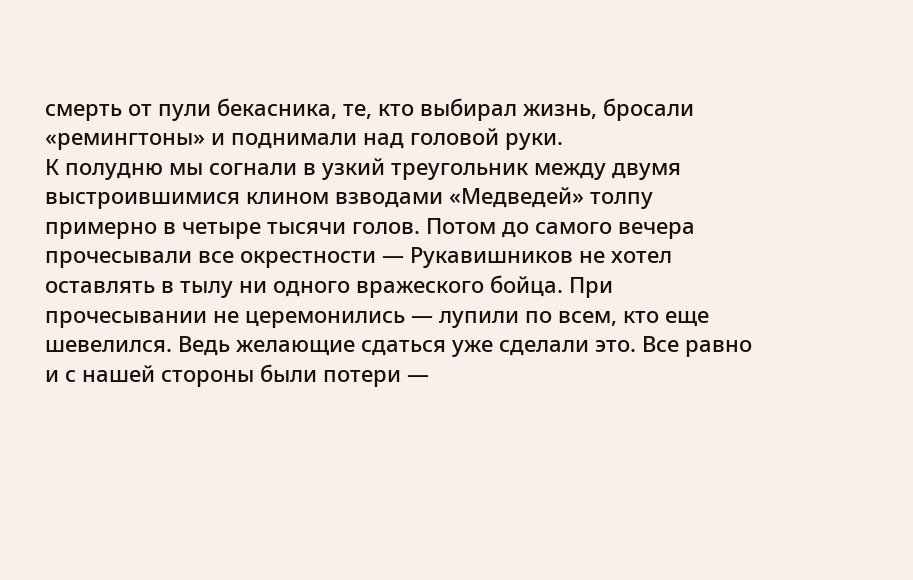смерть от пули бекасника, те, кто выбирал жизнь, бросали «ремингтоны» и поднимали над головой руки.
К полудню мы согнали в узкий треугольник между двумя выстроившимися клином взводами «Медведей» толпу примерно в четыре тысячи голов. Потом до самого вечера прочесывали все окрестности — Рукавишников не хотел оставлять в тылу ни одного вражеского бойца. При прочесывании не церемонились — лупили по всем, кто еще шевелился. Ведь желающие сдаться уже сделали это. Все равно и с нашей стороны были потери —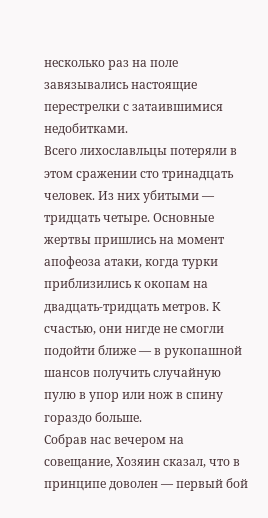несколько раз на поле завязывались настоящие перестрелки с затаившимися недобитками.
Всего лихославльцы потеряли в этом сражении сто тринадцать человек. Из них убитыми — тридцать четыре. Основные жертвы пришлись на момент апофеоза атаки, когда турки приблизились к окопам на двадцать-тридцать метров. К счастью, они нигде не смогли подойти ближе — в рукопашной шансов получить случайную пулю в упор или нож в спину гораздо больше.
Собрав нас вечером на совещание, Хозяин сказал, что в принципе доволен — первый бой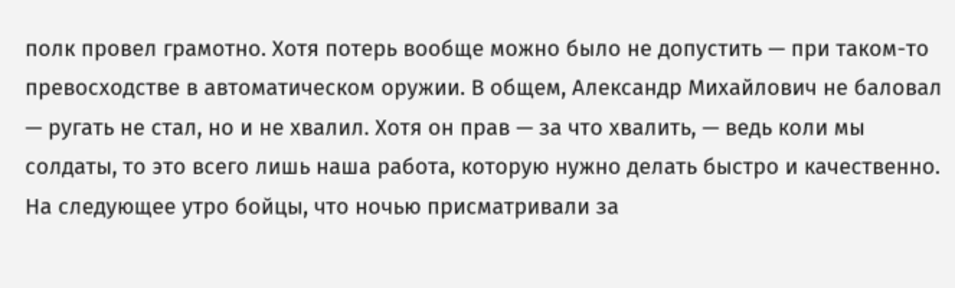полк провел грамотно. Хотя потерь вообще можно было не допустить — при таком-то превосходстве в автоматическом оружии. В общем, Александр Михайлович не баловал — ругать не стал, но и не хвалил. Хотя он прав — за что хвалить, — ведь коли мы солдаты, то это всего лишь наша работа, которую нужно делать быстро и качественно.
На следующее утро бойцы, что ночью присматривали за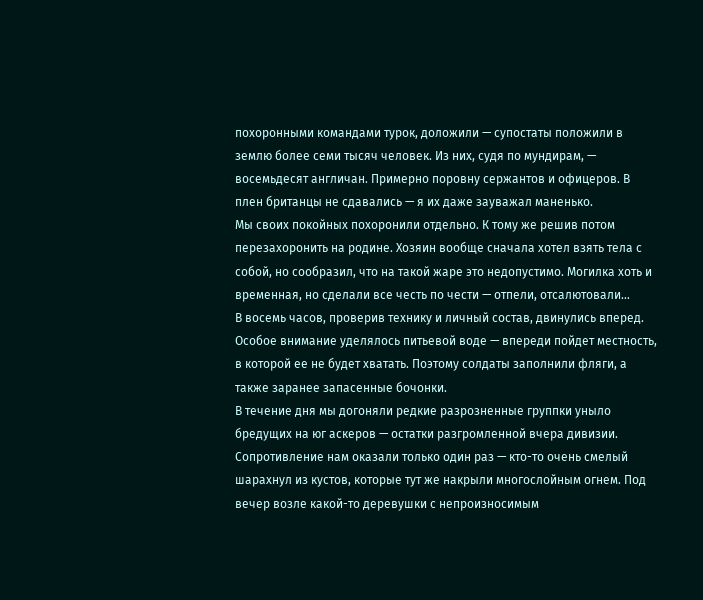похоронными командами турок, доложили — супостаты положили в землю более семи тысяч человек. Из них, судя по мундирам, — восемьдесят англичан. Примерно поровну сержантов и офицеров. В плен британцы не сдавались — я их даже зауважал маненько.
Мы своих покойных похоронили отдельно. К тому же решив потом перезахоронить на родине. Хозяин вообще сначала хотел взять тела с собой, но сообразил, что на такой жаре это недопустимо. Могилка хоть и временная, но сделали все честь по чести — отпели, отсалютовали…
В восемь часов, проверив технику и личный состав, двинулись вперед. Особое внимание уделялось питьевой воде — впереди пойдет местность, в которой ее не будет хватать. Поэтому солдаты заполнили фляги, а также заранее запасенные бочонки.
В течение дня мы догоняли редкие разрозненные группки уныло бредущих на юг аскеров — остатки разгромленной вчера дивизии. Сопротивление нам оказали только один раз — кто-то очень смелый шарахнул из кустов, которые тут же накрыли многослойным огнем. Под вечер возле какой-то деревушки с непроизносимым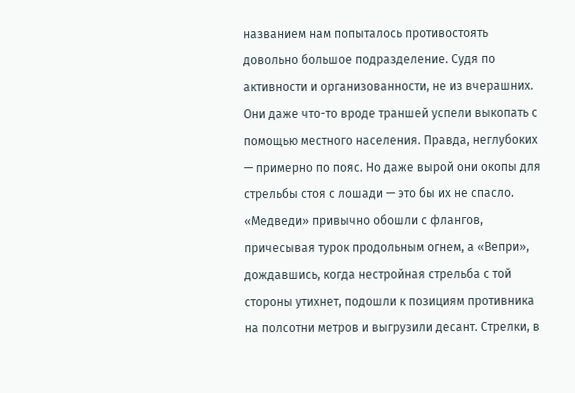названием нам попыталось противостоять довольно большое подразделение. Судя по активности и организованности, не из вчерашних. Они даже что-то вроде траншей успели выкопать с помощью местного населения. Правда, неглубоких — примерно по пояс. Но даже вырой они окопы для стрельбы стоя с лошади — это бы их не спасло. «Медведи» привычно обошли с флангов, причесывая турок продольным огнем, а «Вепри», дождавшись, когда нестройная стрельба с той стороны утихнет, подошли к позициям противника на полсотни метров и выгрузили десант. Стрелки, в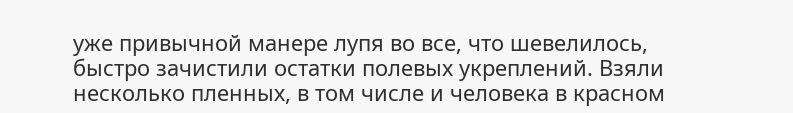уже привычной манере лупя во все, что шевелилось, быстро зачистили остатки полевых укреплений. Взяли несколько пленных, в том числе и человека в красном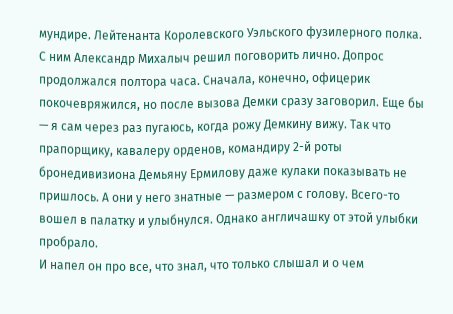мундире. Лейтенанта Королевского Уэльского фузилерного полка.
С ним Александр Михалыч решил поговорить лично. Допрос продолжался полтора часа. Сначала, конечно, офицерик покочевряжился, но после вызова Демки сразу заговорил. Еще бы — я сам через раз пугаюсь, когда рожу Демкину вижу. Так что прапорщику, кавалеру орденов, командиру 2-й роты бронедивизиона Демьяну Ермилову даже кулаки показывать не пришлось. А они у него знатные — размером с голову. Всего-то вошел в палатку и улыбнулся. Однако англичашку от этой улыбки пробрало.
И напел он про все, что знал, что только слышал и о чем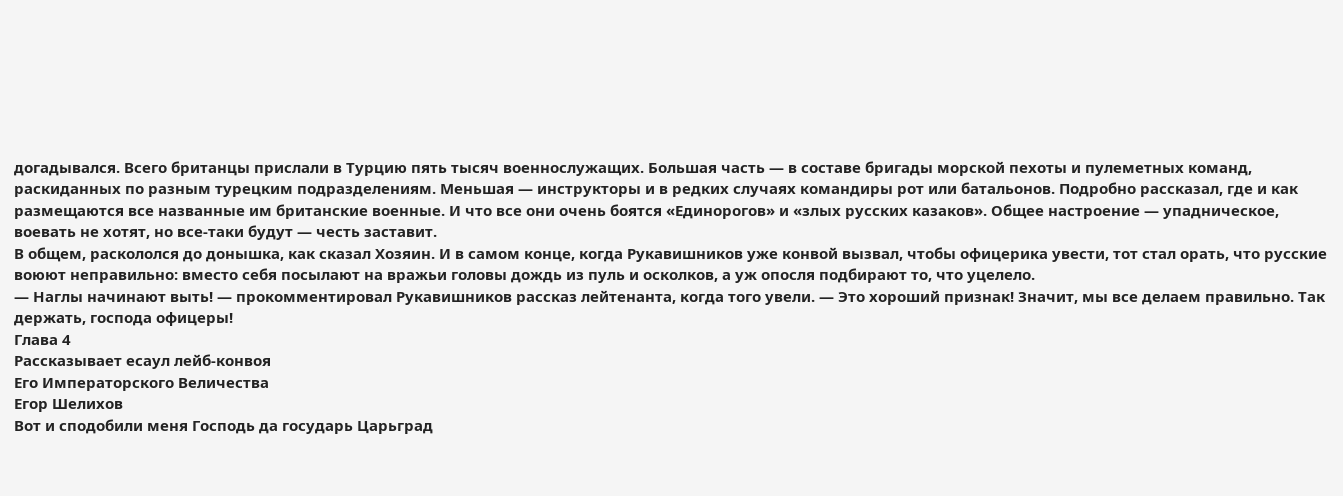догадывался. Всего британцы прислали в Турцию пять тысяч военнослужащих. Большая часть — в составе бригады морской пехоты и пулеметных команд, раскиданных по разным турецким подразделениям. Меньшая — инструкторы и в редких случаях командиры рот или батальонов. Подробно рассказал, где и как размещаются все названные им британские военные. И что все они очень боятся «Единорогов» и «злых русских казаков». Общее настроение — упадническое, воевать не хотят, но все-таки будут — честь заставит.
В общем, раскололся до донышка, как сказал Хозяин. И в самом конце, когда Рукавишников уже конвой вызвал, чтобы офицерика увести, тот стал орать, что русские воюют неправильно: вместо себя посылают на вражьи головы дождь из пуль и осколков, а уж опосля подбирают то, что уцелело.
— Наглы начинают выть! — прокомментировал Рукавишников рассказ лейтенанта, когда того увели. — Это хороший признак! Значит, мы все делаем правильно. Так держать, господа офицеры!
Глава 4
Рассказывает есаул лейб-конвоя
Его Императорского Величества
Егор Шелихов
Вот и сподобили меня Господь да государь Царьград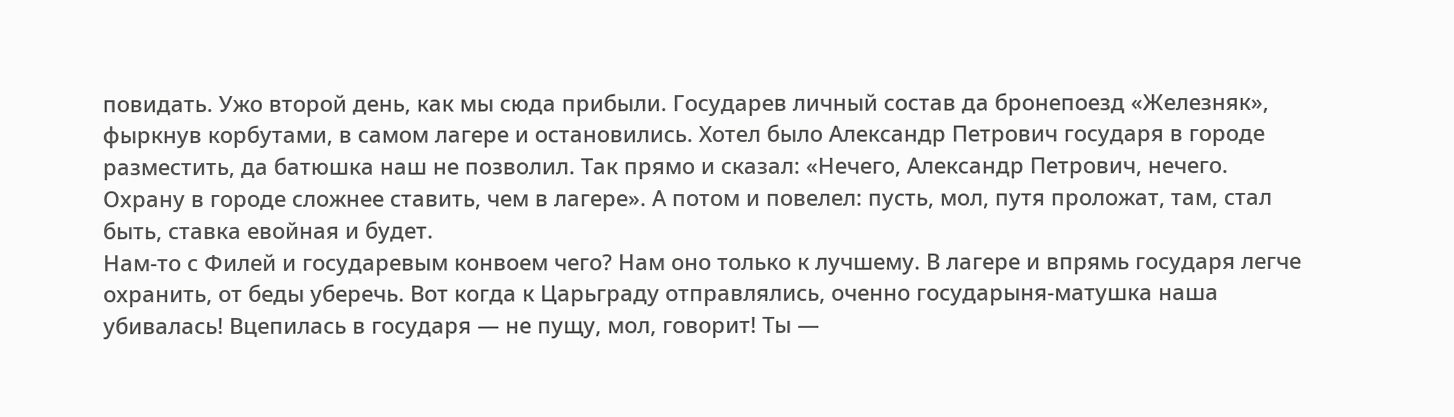повидать. Ужо второй день, как мы сюда прибыли. Государев личный состав да бронепоезд «Железняк», фыркнув корбутами, в самом лагере и остановились. Хотел было Александр Петрович государя в городе разместить, да батюшка наш не позволил. Так прямо и сказал: «Нечего, Александр Петрович, нечего. Охрану в городе сложнее ставить, чем в лагере». А потом и повелел: пусть, мол, путя проложат, там, стал быть, ставка евойная и будет.
Нам-то с Филей и государевым конвоем чего? Нам оно только к лучшему. В лагере и впрямь государя легче охранить, от беды уберечь. Вот когда к Царьграду отправлялись, оченно государыня-матушка наша убивалась! Вцепилась в государя — не пущу, мол, говорит! Ты —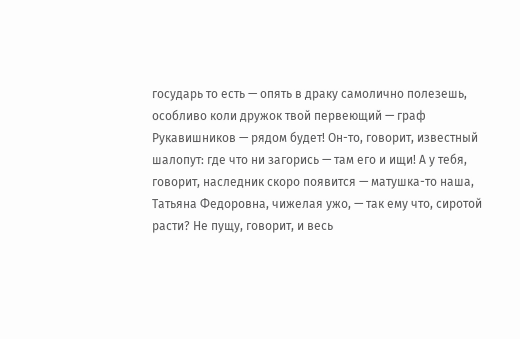государь то есть — опять в драку самолично полезешь, особливо коли дружок твой первеющий — граф Рукавишников — рядом будет! Он-то, говорит, известный шалопут: где что ни загорись — там его и ищи! А у тебя, говорит, наследник скоро появится — матушка-то наша, Татьяна Федоровна, чижелая ужо, — так ему что, сиротой расти? Не пущу, говорит, и весь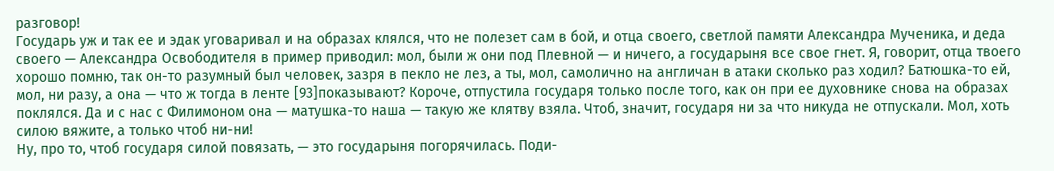разговор!
Государь уж и так ее и эдак уговаривал и на образах клялся, что не полезет сам в бой, и отца своего, светлой памяти Александра Мученика, и деда своего — Александра Освободителя в пример приводил: мол, были ж они под Плевной — и ничего, а государыня все свое гнет. Я, говорит, отца твоего хорошо помню, так он-то разумный был человек, зазря в пекло не лез, а ты, мол, самолично на англичан в атаки сколько раз ходил? Батюшка-то ей, мол, ни разу, а она — что ж тогда в ленте [93]показывают? Короче, отпустила государя только после того, как он при ее духовнике снова на образах поклялся. Да и с нас с Филимоном она — матушка-то наша — такую же клятву взяла. Чтоб, значит, государя ни за что никуда не отпускали. Мол, хоть силою вяжите, а только чтоб ни-ни!
Ну, про то, чтоб государя силой повязать, — это государыня погорячилась. Поди-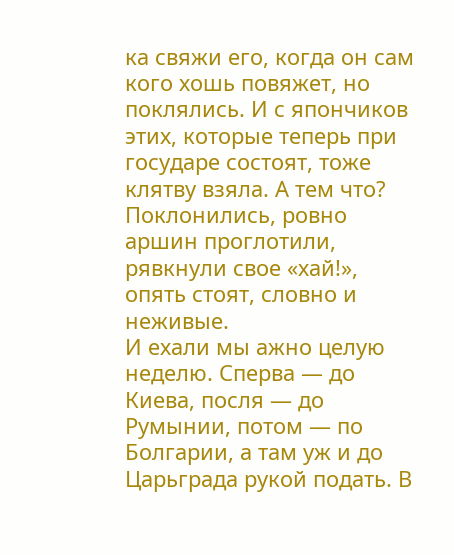ка свяжи его, когда он сам кого хошь повяжет, но поклялись. И с япончиков этих, которые теперь при государе состоят, тоже клятву взяла. А тем что? Поклонились, ровно аршин проглотили, рявкнули свое «хай!», опять стоят, словно и неживые.
И ехали мы ажно целую неделю. Сперва — до Киева, посля — до Румынии, потом — по Болгарии, а там уж и до Царьграда рукой подать. В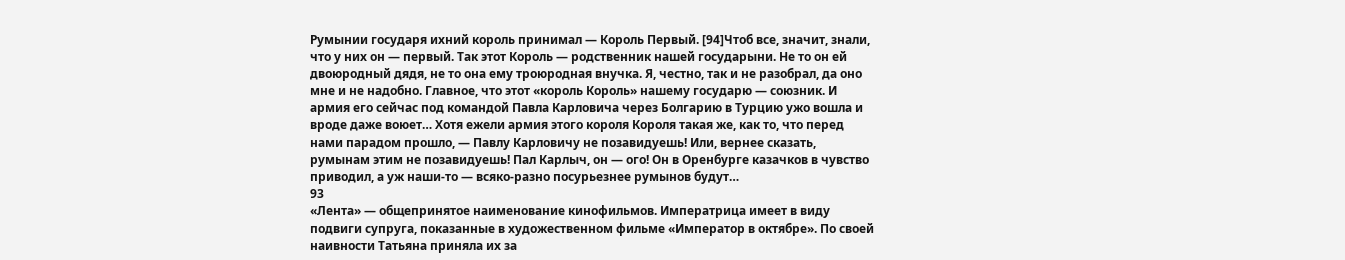Румынии государя ихний король принимал — Король Первый. [94]Чтоб все, значит, знали, что у них он — первый. Так этот Король — родственник нашей государыни. Не то он ей двоюродный дядя, не то она ему троюродная внучка. Я, честно, так и не разобрал, да оно мне и не надобно. Главное, что этот «король Король» нашему государю — союзник. И армия его сейчас под командой Павла Карловича через Болгарию в Турцию ужо вошла и вроде даже воюет… Хотя ежели армия этого короля Короля такая же, как то, что перед нами парадом прошло, — Павлу Карловичу не позавидуешь! Или, вернее сказать, румынам этим не позавидуешь! Пал Карлыч, он — ого! Он в Оренбурге казачков в чувство приводил, а уж наши-то — всяко-разно посурьезнее румынов будут…
93
«Лента» — общепринятое наименование кинофильмов. Императрица имеет в виду подвиги супруга, показанные в художественном фильме «Император в октябре». По своей наивности Татьяна приняла их за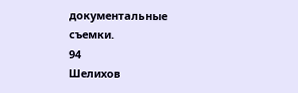документальные съемки.
94
Шелихов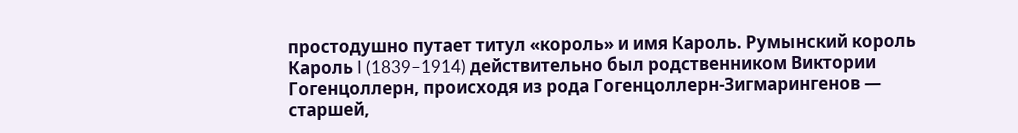простодушно путает титул «король» и имя Кароль. Румынский король Кароль I (1839–1914) действительно был родственником Виктории Гогенцоллерн, происходя из рода Гогенцоллерн-Зигмарингенов — старшей,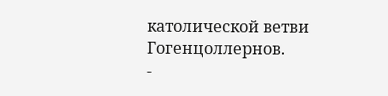католической ветви Гогенцоллернов.
-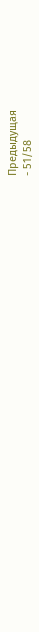Предыдущая
- 51/58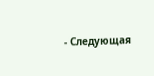- Следующая